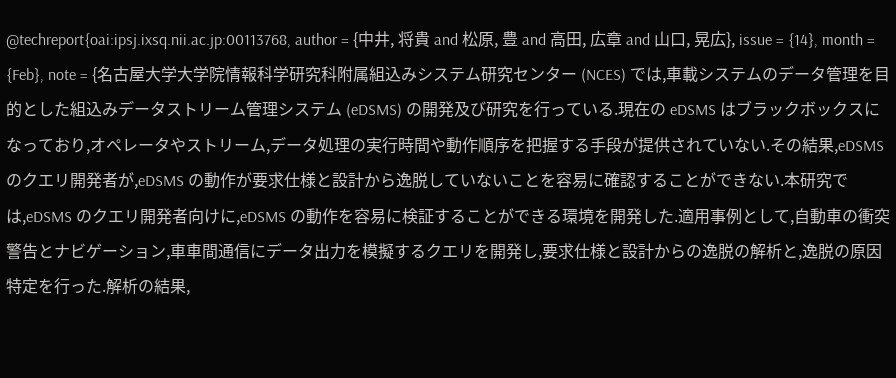@techreport{oai:ipsj.ixsq.nii.ac.jp:00113768, author = {中井, 将貴 and 松原, 豊 and 高田, 広章 and 山口, 晃広}, issue = {14}, month = {Feb}, note = {名古屋大学大学院情報科学研究科附属組込みシステム研究センター (NCES) では,車載システムのデータ管理を目的とした組込みデータストリーム管理システム (eDSMS) の開発及び研究を行っている.現在の eDSMS はブラックボックスになっており,オペレータやストリーム,データ処理の実行時間や動作順序を把握する手段が提供されていない.その結果,eDSMS のクエリ開発者が,eDSMS の動作が要求仕様と設計から逸脱していないことを容易に確認することができない.本研究では,eDSMS のクエリ開発者向けに,eDSMS の動作を容易に検証することができる環境を開発した.適用事例として,自動車の衝突警告とナビゲーション,車車間通信にデータ出力を模擬するクエリを開発し,要求仕様と設計からの逸脱の解析と,逸脱の原因特定を行った.解析の結果,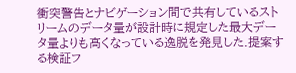衝突警告とナビゲーション間で共有しているストリームのデータ量が設計時に規定した最大データ量よりも高くなっている逸脱を発見した.提案する検証フ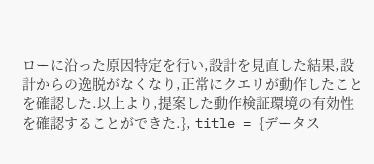ローに沿った原因特定を行い,設計を見直した結果,設計からの逸脱がなくなり,正常にクエリが動作したことを確認した.以上より,提案した動作検証環境の有効性を確認することができた.}, title = {データス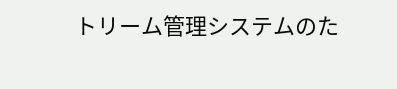トリーム管理システムのた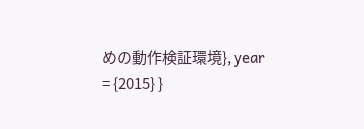めの動作検証環境}, year = {2015} }